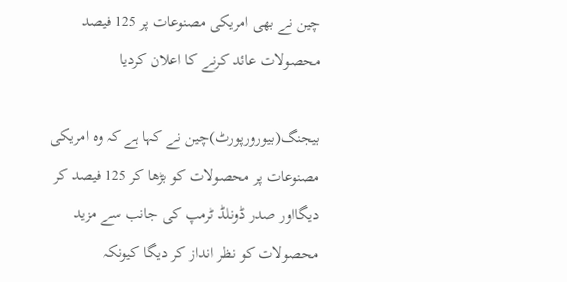چین نے بھی امریکی مصنوعات پر 125 فیصد محصولات عائد کرنے کا اعلان کردیا

بیجنگ(بیورورپورٹ)چین نے کہا ہے کہ وہ امریکی مصنوعات پر محصولات کو بڑھا کر 125 فیصد کر دیگااور صدر ڈونلڈ ٹرمپ کی جانب سے مزید محصولات کو نظر انداز کر دیگا کیونکہ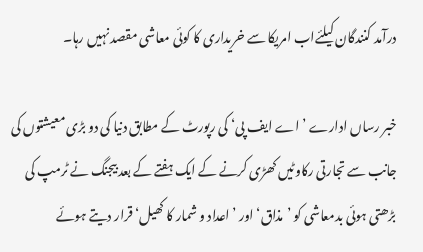درآمد کنندگان کیلئےاب امریکا سے خریداری کا کوئی معاشی مقصد نہیں رہا۔

خبر رساں ادارے ’اے ایف پی‘ کی رپورٹ کے مطابق دنیا کی دو بڑی معیشتوں کی جانب سے تجارتی رکاوٹیں کھڑی کرنے کے ایک ہفتے کے بعد بیجنگ نے ٹرمپ کی بڑھتی ہوئی بدمعاشی کو ’مذاق‘ اور ’اعداد و شمار کا کھیل‘ قرار دیتے ہوئے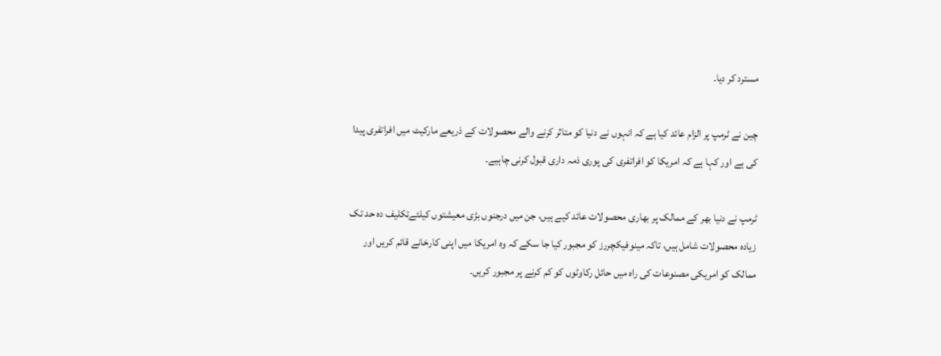مسترد کر دیا۔

چین نے ٹرمپ پر الزام عائد کیا ہے کہ انہوں نے دنیا کو متاثر کرنے والے محصولات کے ذریعے مارکیٹ میں افراتفری پیدا کی ہے اور کہا ہے کہ امریکا کو افراتفری کی پوری ذمہ داری قبول کرنی چاہیے۔

ٹرمپ نے دنیا بھر کے ممالک پر بھاری محصولات عائد کیے ہیں، جن میں درجنوں بڑی معیشتوں کیلئےتکلیف دہ حد تک زیادہ محصولات شامل ہیں، تاکہ مینوفیکچررز کو مجبور کیا جا سکے کہ وہ امریکا میں اپنی کارخانے قائم کریں اور ممالک کو امریکی مصنوعات کی راہ میں حائل رکاوٹوں کو کم کرنے پر مجبور کریں۔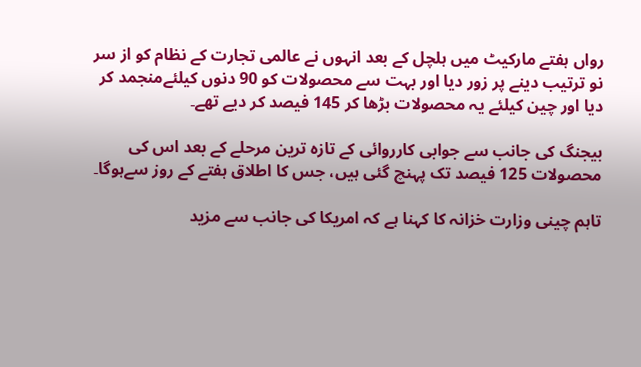رواں ہفتے مارکیٹ میں ہلچل کے بعد انہوں نے عالمی تجارت کے نظام کو از سر نو ترتیب دینے پر زور دیا اور بہت سے محصولات کو 90 دنوں کیلئےمنجمد کر دیا اور چین کیلئے یہ محصولات بڑھا کر 145 فیصد کر دیے تھے۔

بیجنگ کی جانب سے جوابی کارروائی کے تازہ ترین مرحلے کے بعد اس کی محصولات 125 فیصد تک پہنچ گئی ہیں، جس کا اطلاق ہفتے کے روز سےہوگا۔

تاہم چینی وزارت خزانہ کا کہنا ہے کہ امریکا کی جانب سے مزید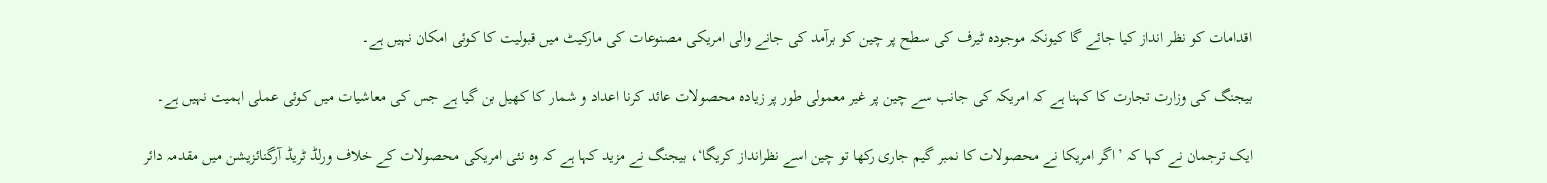اقدامات کو نظر انداز کیا جائے گا کیونکہ موجودہ ٹیرف کی سطح پر چین کو برآمد کی جانے والی امریکی مصنوعات کی مارکیٹ میں قبولیت کا کوئی امکان نہیں ہے۔

بیجنگ کی وزارت تجارت کا کہنا ہے کہ امریکہ کی جانب سے چین پر غیر معمولی طور پر زیادہ محصولات عائد کرنا اعداد و شمار کا کھیل بن گیا ہے جس کی معاشیات میں کوئی عملی اہمیت نہیں ہے۔

ایک ترجمان نے کہا کہ ’اگر امریکا نے محصولات کا نمبر گیم جاری رکھا تو چین اسے نظرانداز کریگا‘، بیجنگ نے مزید کہا ہے کہ وہ نئی امریکی محصولات کے خلاف ورلڈ ٹریڈ آرگنائزیشن میں مقدمہ دائر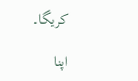کریگا۔

اپنا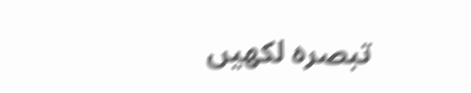تبصرہ لکھیں